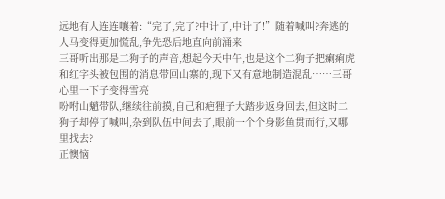远地有人连连嚷着:“完了,完了?中计了,中计了!”随着喊叫?奔逃的人马变得更加慌乱,争先恐后地直向前涌来
三哥听出那是二狗子的声音,想起今天中午,也是这个二狗子把瘌痢虎和红字头被包围的消息带回山寨的,现下又有意地制造混乱……三哥心里一下子变得雪亮
吩咐山魈带队,继续往前摸,自己和疤狸子大踏步返身回去,但这时二狗子却停了喊叫,杂到队伍中间去了,眼前一个个身影鱼贯而行,又哪里找去?
正懊恼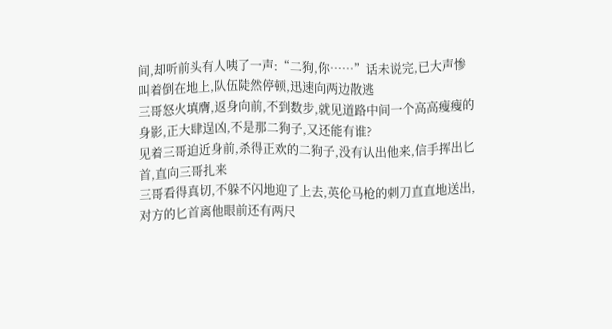间,却听前头有人咦了一声:“二狗,你……”话未说完,已大声惨叫着倒在地上,队伍陡然停顿,迅速向两边散逃
三哥怒火填膺,返身向前,不到数步,就见道路中间一个高高瘦瘦的身影,正大肆逞凶,不是那二狗子,又还能有谁?
见着三哥迫近身前,杀得正欢的二狗子,没有认出他来,信手挥出匕首,直向三哥扎来
三哥看得真切,不躲不闪地迎了上去,英伦马枪的刺刀直直地送出,对方的匕首离他眼前还有两尺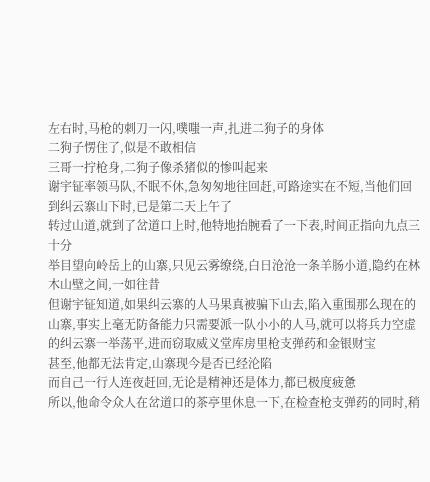左右时,马枪的刺刀一闪,噗嗤一声,扎进二狗子的身体
二狗子愣住了,似是不敢相信
三哥一拧枪身,二狗子像杀猪似的惨叫起来
谢宇钲率领马队,不眠不休,急匆匆地往回赶,可路途实在不短,当他们回到纠云寨山下时,已是第二天上午了
转过山道,就到了岔道口上时,他特地抬腕看了一下表,时间正指向九点三十分
举目望向岭岳上的山寨,只见云雾缭绕,白日沧沧一条羊肠小道,隐约在林木山壁之间,一如往昔
但谢宇钲知道,如果纠云寨的人马果真被骗下山去,陷入重围那么现在的山寨,事实上毫无防备能力只需要派一队小小的人马,就可以将兵力空虚的纠云寨一举荡平,进而窃取威义堂库房里枪支弹药和金银财宝
甚至,他都无法肯定,山寨现今是否已经沦陷
而自己一行人连夜赶回,无论是精神还是体力,都已极度疲惫
所以,他命令众人在岔道口的茶亭里休息一下,在检查枪支弹药的同时,稍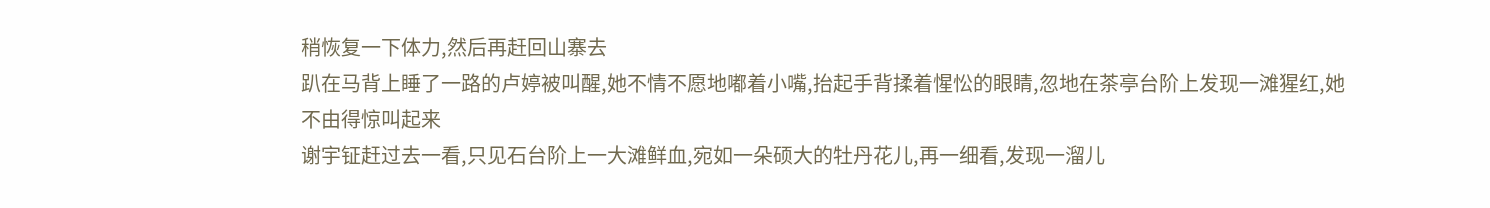稍恢复一下体力,然后再赶回山寨去
趴在马背上睡了一路的卢婷被叫醒,她不情不愿地嘟着小嘴,抬起手背揉着惺忪的眼睛,忽地在茶亭台阶上发现一滩猩红,她不由得惊叫起来
谢宇钲赶过去一看,只见石台阶上一大滩鲜血,宛如一朵硕大的牡丹花儿,再一细看,发现一溜儿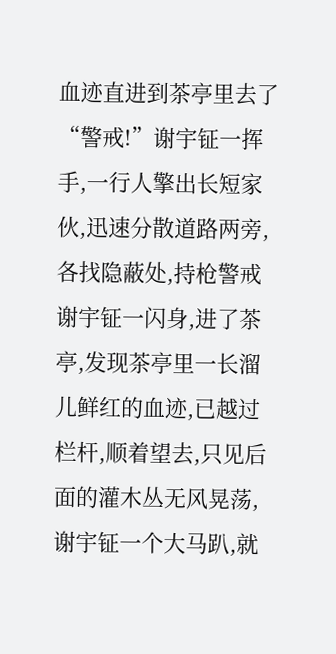血迹直进到茶亭里去了
“警戒!”谢宇钲一挥手,一行人擎出长短家伙,迅速分散道路两旁,各找隐蔽处,持枪警戒
谢宇钲一闪身,进了茶亭,发现茶亭里一长溜儿鲜红的血迹,已越过栏杆,顺着望去,只见后面的灌木丛无风晃荡,谢宇钲一个大马趴,就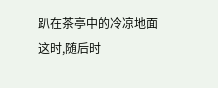趴在茶亭中的冷凉地面
这时,随后时